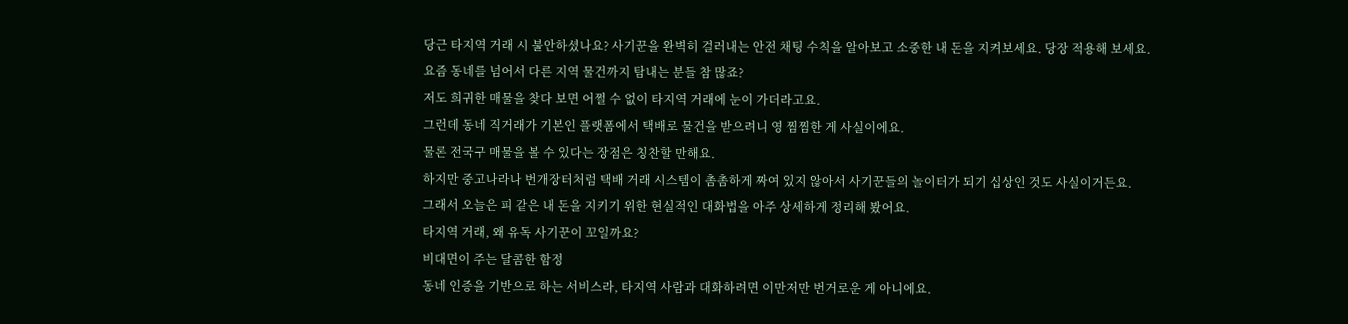당근 타지역 거래 시 불안하셨나요? 사기꾼을 완벽히 걸러내는 안전 채팅 수칙을 알아보고 소중한 내 돈을 지켜보세요. 당장 적용해 보세요.
요즘 동네를 넘어서 다른 지역 물건까지 탐내는 분들 참 많죠?
저도 희귀한 매물을 찾다 보면 어쩔 수 없이 타지역 거래에 눈이 가더라고요.
그런데 동네 직거래가 기본인 플랫폼에서 택배로 물건을 받으려니 영 찜찜한 게 사실이에요.
물론 전국구 매물을 볼 수 있다는 장점은 칭찬할 만해요.
하지만 중고나라나 번개장터처럼 택배 거래 시스템이 촘촘하게 짜여 있지 않아서 사기꾼들의 놀이터가 되기 십상인 것도 사실이거든요.
그래서 오늘은 피 같은 내 돈을 지키기 위한 현실적인 대화법을 아주 상세하게 정리해 봤어요.
타지역 거래, 왜 유독 사기꾼이 꼬일까요?
비대면이 주는 달콤한 함정
동네 인증을 기반으로 하는 서비스라, 타지역 사람과 대화하려면 이만저만 번거로운 게 아니에요.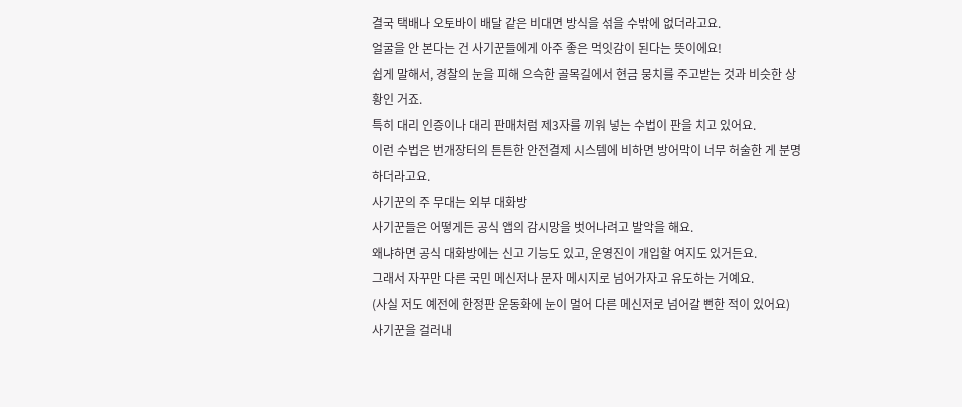결국 택배나 오토바이 배달 같은 비대면 방식을 섞을 수밖에 없더라고요.
얼굴을 안 본다는 건 사기꾼들에게 아주 좋은 먹잇감이 된다는 뜻이에요!
쉽게 말해서, 경찰의 눈을 피해 으슥한 골목길에서 현금 뭉치를 주고받는 것과 비슷한 상황인 거죠.
특히 대리 인증이나 대리 판매처럼 제3자를 끼워 넣는 수법이 판을 치고 있어요.
이런 수법은 번개장터의 튼튼한 안전결제 시스템에 비하면 방어막이 너무 허술한 게 분명하더라고요.
사기꾼의 주 무대는 외부 대화방
사기꾼들은 어떻게든 공식 앱의 감시망을 벗어나려고 발악을 해요.
왜냐하면 공식 대화방에는 신고 기능도 있고, 운영진이 개입할 여지도 있거든요.
그래서 자꾸만 다른 국민 메신저나 문자 메시지로 넘어가자고 유도하는 거예요.
(사실 저도 예전에 한정판 운동화에 눈이 멀어 다른 메신저로 넘어갈 뻔한 적이 있어요)
사기꾼을 걸러내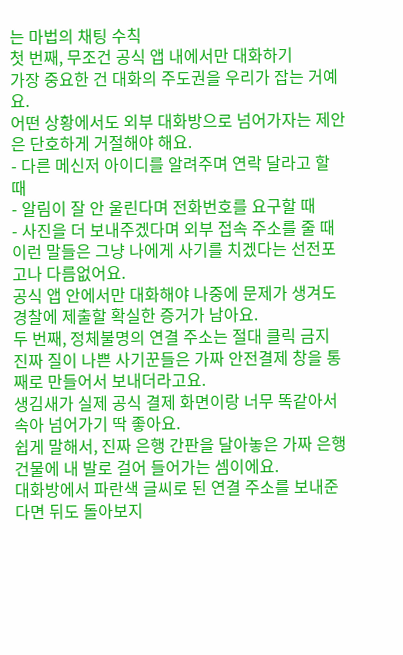는 마법의 채팅 수칙
첫 번째, 무조건 공식 앱 내에서만 대화하기
가장 중요한 건 대화의 주도권을 우리가 잡는 거예요.
어떤 상황에서도 외부 대화방으로 넘어가자는 제안은 단호하게 거절해야 해요.
- 다른 메신저 아이디를 알려주며 연락 달라고 할 때
- 알림이 잘 안 울린다며 전화번호를 요구할 때
- 사진을 더 보내주겠다며 외부 접속 주소를 줄 때
이런 말들은 그냥 나에게 사기를 치겠다는 선전포고나 다름없어요.
공식 앱 안에서만 대화해야 나중에 문제가 생겨도 경찰에 제출할 확실한 증거가 남아요.
두 번째, 정체불명의 연결 주소는 절대 클릭 금지
진짜 질이 나쁜 사기꾼들은 가짜 안전결제 창을 통째로 만들어서 보내더라고요.
생김새가 실제 공식 결제 화면이랑 너무 똑같아서 속아 넘어가기 딱 좋아요.
쉽게 말해서, 진짜 은행 간판을 달아놓은 가짜 은행 건물에 내 발로 걸어 들어가는 셈이에요.
대화방에서 파란색 글씨로 된 연결 주소를 보내준다면 뒤도 돌아보지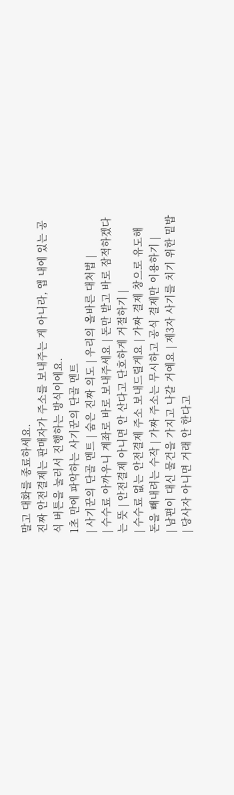말고 대화를 종료하세요.
진짜 안전결제는 판매자가 주소를 보내주는 게 아니라, 앱 내에 있는 공식 버튼을 눌러서 진행하는 방식이에요.
1초 만에 파악하는 사기꾼의 단골 멘트
| 사기꾼의 단골 멘트 | 숨은 진짜 의도 | 우리의 올바른 대처법 |
| 수수료 아까우니 계좌로 바로 보내주세요 | 돈만 받고 바로 잠적하겠다는 뜻 | 안전결제 아니면 안 산다고 단호하게 거절하기 |
| 수수료 없는 안전결제 주소 보내드릴게요 | 가짜 결제 창으로 유도해 돈을 빼내려는 수작 | 가짜 주소는 무시하고 공식 결제만 이용하기 |
| 남편이 대신 물건을 가지고 나갈 거예요 | 제3자 사기를 치기 위한 밑밥 | 당사자 아니면 거래 안 한다고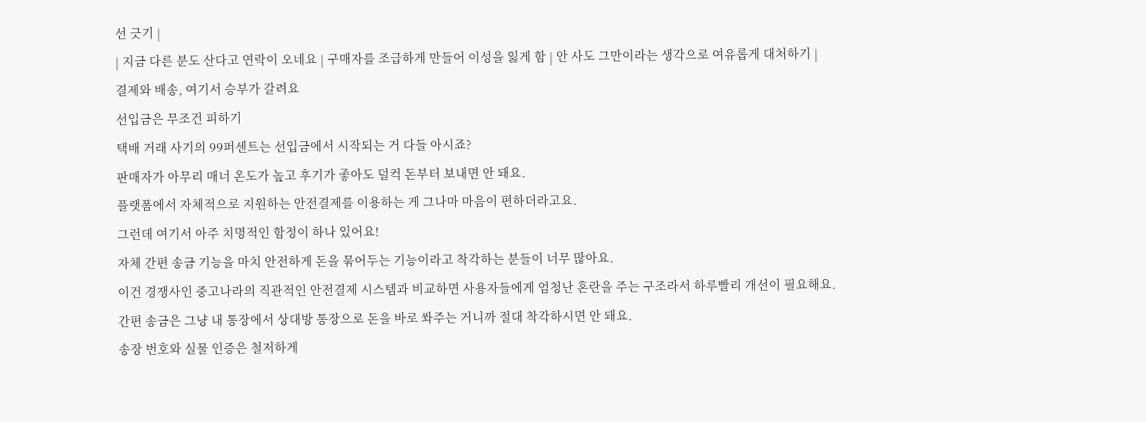선 긋기 |
| 지금 다른 분도 산다고 연락이 오네요 | 구매자를 조급하게 만들어 이성을 잃게 함 | 안 사도 그만이라는 생각으로 여유롭게 대처하기 |
결제와 배송, 여기서 승부가 갈려요
선입금은 무조건 피하기
택배 거래 사기의 99퍼센트는 선입금에서 시작되는 거 다들 아시죠?
판매자가 아무리 매너 온도가 높고 후기가 좋아도 덜컥 돈부터 보내면 안 돼요.
플랫폼에서 자체적으로 지원하는 안전결제를 이용하는 게 그나마 마음이 편하더라고요.
그런데 여기서 아주 치명적인 함정이 하나 있어요!
자체 간편 송금 기능을 마치 안전하게 돈을 묶어두는 기능이라고 착각하는 분들이 너무 많아요.
이건 경쟁사인 중고나라의 직관적인 안전결제 시스템과 비교하면 사용자들에게 엄청난 혼란을 주는 구조라서 하루빨리 개선이 필요해요.
간편 송금은 그냥 내 통장에서 상대방 통장으로 돈을 바로 쏴주는 거니까 절대 착각하시면 안 돼요.
송장 번호와 실물 인증은 철저하게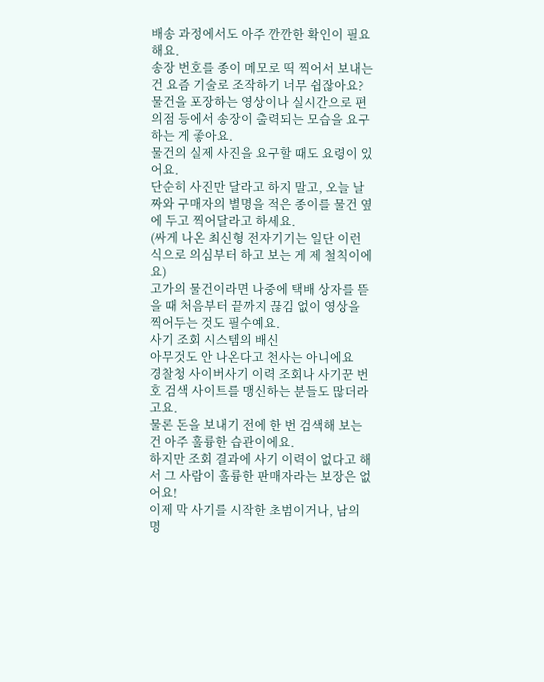배송 과정에서도 아주 깐깐한 확인이 필요해요.
송장 번호를 종이 메모로 띡 찍어서 보내는 건 요즘 기술로 조작하기 너무 쉽잖아요?
물건을 포장하는 영상이나 실시간으로 편의점 등에서 송장이 출력되는 모습을 요구하는 게 좋아요.
물건의 실제 사진을 요구할 때도 요령이 있어요.
단순히 사진만 달라고 하지 말고, 오늘 날짜와 구매자의 별명을 적은 종이를 물건 옆에 두고 찍어달라고 하세요.
(싸게 나온 최신형 전자기기는 일단 이런 식으로 의심부터 하고 보는 게 제 철칙이에요)
고가의 물건이라면 나중에 택배 상자를 뜯을 때 처음부터 끝까지 끊김 없이 영상을 찍어두는 것도 필수예요.
사기 조회 시스템의 배신
아무것도 안 나온다고 천사는 아니에요
경찰청 사이버사기 이력 조회나 사기꾼 번호 검색 사이트를 맹신하는 분들도 많더라고요.
물론 돈을 보내기 전에 한 번 검색해 보는 건 아주 훌륭한 습관이에요.
하지만 조회 결과에 사기 이력이 없다고 해서 그 사람이 훌륭한 판매자라는 보장은 없어요!
이제 막 사기를 시작한 초범이거나, 남의 명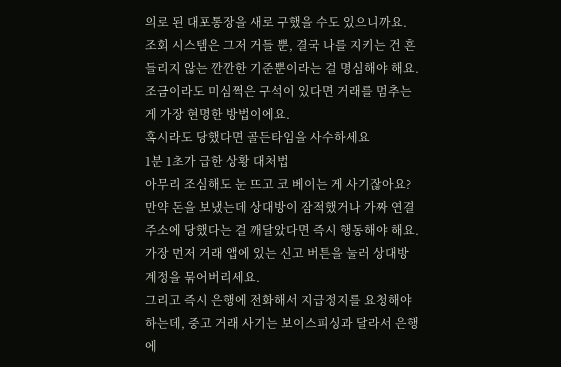의로 된 대포통장을 새로 구했을 수도 있으니까요.
조회 시스템은 그저 거들 뿐, 결국 나를 지키는 건 흔들리지 않는 깐깐한 기준뿐이라는 걸 명심해야 해요.
조금이라도 미심쩍은 구석이 있다면 거래를 멈추는 게 가장 현명한 방법이에요.
혹시라도 당했다면 골든타임을 사수하세요
1분 1초가 급한 상황 대처법
아무리 조심해도 눈 뜨고 코 베이는 게 사기잖아요?
만약 돈을 보냈는데 상대방이 잠적했거나 가짜 연결 주소에 당했다는 걸 깨달았다면 즉시 행동해야 해요.
가장 먼저 거래 앱에 있는 신고 버튼을 눌러 상대방 계정을 묶어버리세요.
그리고 즉시 은행에 전화해서 지급정지를 요청해야 하는데, 중고 거래 사기는 보이스피싱과 달라서 은행에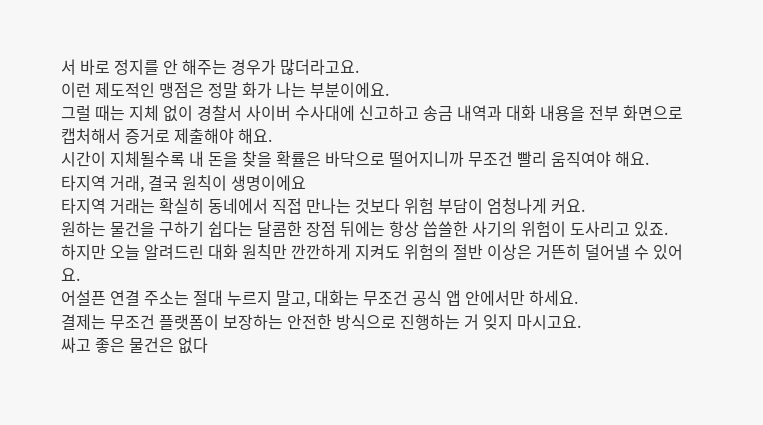서 바로 정지를 안 해주는 경우가 많더라고요.
이런 제도적인 맹점은 정말 화가 나는 부분이에요.
그럴 때는 지체 없이 경찰서 사이버 수사대에 신고하고 송금 내역과 대화 내용을 전부 화면으로 캡처해서 증거로 제출해야 해요.
시간이 지체될수록 내 돈을 찾을 확률은 바닥으로 떨어지니까 무조건 빨리 움직여야 해요.
타지역 거래, 결국 원칙이 생명이에요
타지역 거래는 확실히 동네에서 직접 만나는 것보다 위험 부담이 엄청나게 커요.
원하는 물건을 구하기 쉽다는 달콤한 장점 뒤에는 항상 씁쓸한 사기의 위험이 도사리고 있죠.
하지만 오늘 알려드린 대화 원칙만 깐깐하게 지켜도 위험의 절반 이상은 거뜬히 덜어낼 수 있어요.
어설픈 연결 주소는 절대 누르지 말고, 대화는 무조건 공식 앱 안에서만 하세요.
결제는 무조건 플랫폼이 보장하는 안전한 방식으로 진행하는 거 잊지 마시고요.
싸고 좋은 물건은 없다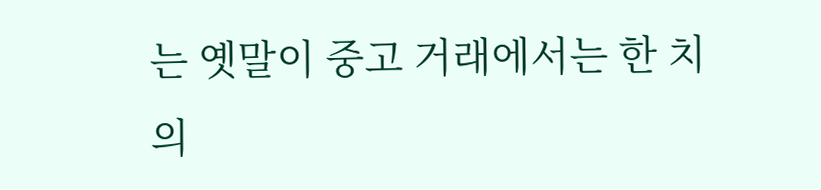는 옛말이 중고 거래에서는 한 치의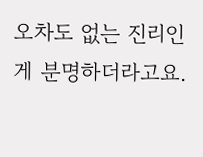오차도 없는 진리인 게 분명하더라고요.